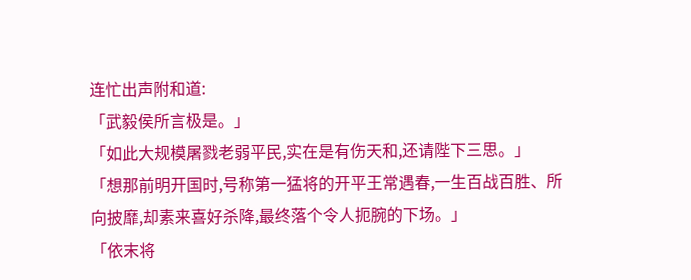连忙出声附和道:
「武毅侯所言极是。」
「如此大规模屠戮老弱平民,实在是有伤天和,还请陛下三思。」
「想那前明开国时,号称第一猛将的开平王常遇春,一生百战百胜、所向披靡,却素来喜好杀降,最终落个令人扼腕的下场。」
「依末将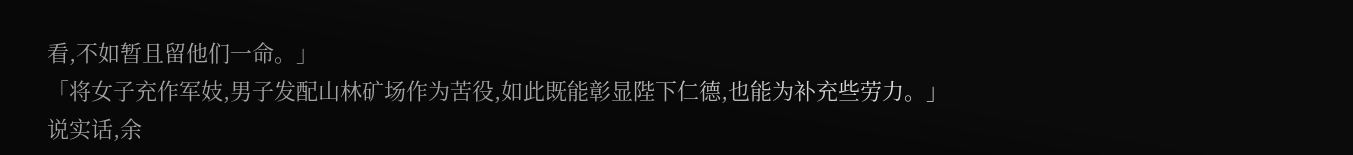看,不如暂且留他们一命。」
「将女子充作军妓,男子发配山林矿场作为苦役,如此既能彰显陛下仁德,也能为补充些劳力。」
说实话,余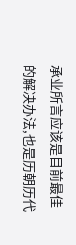承业所言应该是目前最佳的解决办法,也是历朝历代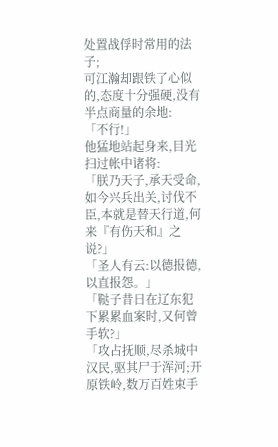处置战俘时常用的法子;
可江瀚却跟铁了心似的,态度十分强硬,没有半点商量的余地:
「不行!」
他猛地站起身来,目光扫过帐中诸将:
「朕乃天子,承天受命,如今兴兵出关,讨伐不臣,本就是替天行道,何来『有伤天和』之说?」
「圣人有云:以德报德,以直报怨。」
「鞑子昔日在辽东犯下累累血案时,又何曾手软?」
「攻占抚顺,尽杀城中汉民,驱其尸于浑河;开原铁岭,数万百姓束手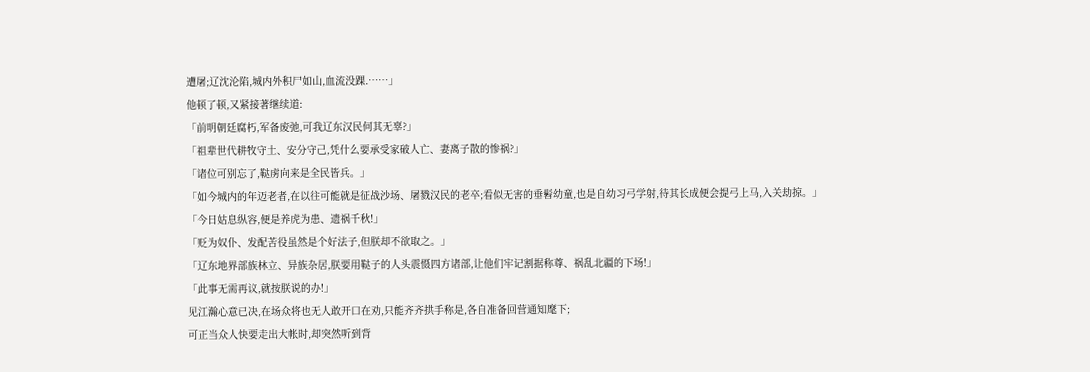遭屠;辽沈沦陷,城内外积尸如山,血流没踝.……」
他顿了顿,又紧接著继续道:
「前明朝廷腐朽,军备废弛,可我辽东汉民何其无辜?」
「祖辈世代耕牧守土、安分守己,凭什么要承受家破人亡、妻离子散的惨祸?」
「诸位可别忘了,鞑虏向来是全民皆兵。」
「如今城内的年迈老者,在以往可能就是征战沙场、屠戮汉民的老卒;看似无害的垂髫幼童,也是自幼习弓学射,待其长成便会提弓上马,入关劫掠。」
「今日姑息纵容,便是养虎为患、遗祸千秋!」
「贬为奴仆、发配苦役虽然是个好法子,但朕却不欲取之。」
「辽东地界部族林立、异族杂居,朕要用鞑子的人头震慑四方诸部,让他们牢记割据称尊、祸乱北疆的下场!」
「此事无需再议,就按朕说的办!」
见江瀚心意已决,在场众将也无人敢开口在劝,只能齐齐拱手称是,各自准备回营通知麾下;
可正当众人快要走出大帐时,却突然听到背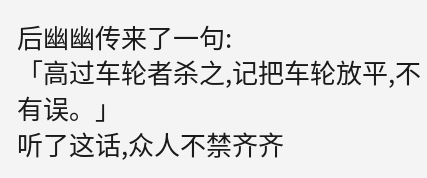后幽幽传来了一句:
「高过车轮者杀之,记把车轮放平,不有误。」
听了这话,众人不禁齐齐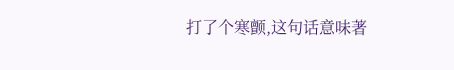打了个寒颤,这句话意味著